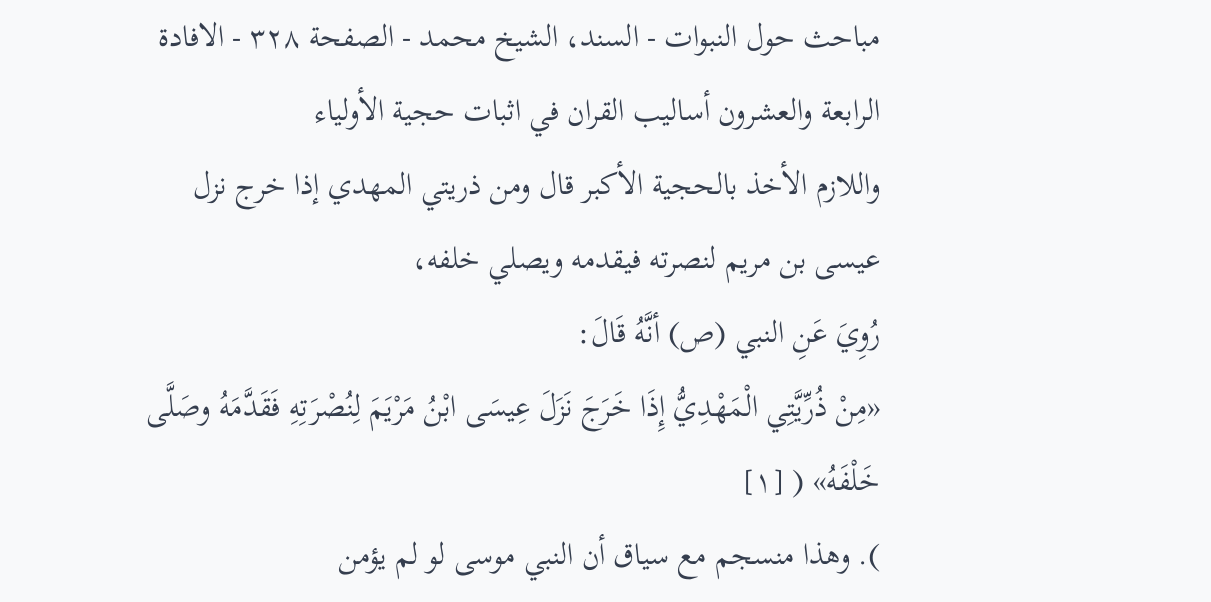مباحث حول النبوات - السند، الشيخ محمد - الصفحة ٣٢٨ - الافادة الرابعة والعشرون أساليب القران في اثبات حجية الأولياء
واللازم الأخذ بالحجية الأكبر قال ومن ذريتي المهدي إذا خرج نزل عيسى بن مريم لنصرته فيقدمه ويصلي خلفه،
رُوِيَ عَنِ النبي (ص) أنَّهُ قَالَ:
«مِنْ ذُرِّيَّتِي الْمَهْدِيُّ إِذَا خَرَجَ نَزَلَ عِيسَى ابْنُ مَرْيَمَ لِنُصْرَتِهِ فَقَدَّمَهُ وصَلَّى خَلْفَهُ» ( [١]
). وهذا منسجم مع سياق أن النبي موسى لو لم يؤمن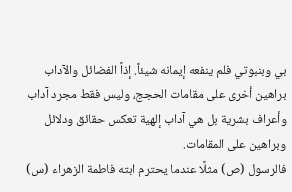بي وبنبوتي فلم ينفعه إيمانه شيئاً. إذاً الفضائل والآداب براهين أخرى على مقامات الحجج، وليس فقط مجرد آداب وأعراف بشرية بل هي آداب إلهية تعكس حقائق ودلائل وبراهين على المقامات.
فالرسول (ص) مثلًا عندما يحترم ابته فاطمة الزهراء (س)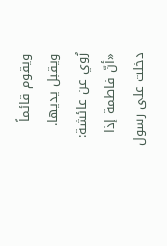ويقوم قائماً ويقبل يديها.
رُوي عن عائشة:
«أنّ فاطمة إذا دخلت على رسول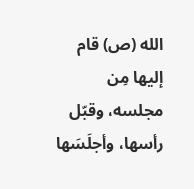الله (ص) قام إليها مِن مجلسه، وقبّل رأسها، وأجلَسَها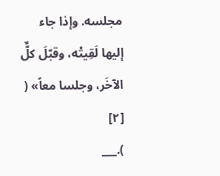مجلسه. وإذا جاء إليها لَقِيتْه، وقبّلَ كلٌّ الآخَر، وجلسا معاً» ( [٢]
).___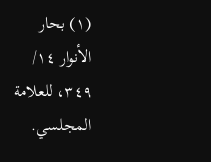(١) بحار الأنوار ١٤/ ٣٤٩، للعلامة المجلسي.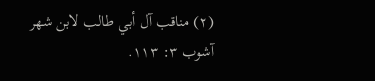(٢) مناقب آل أبي طالب لابن شهر آشوب ٣: ١١٣.